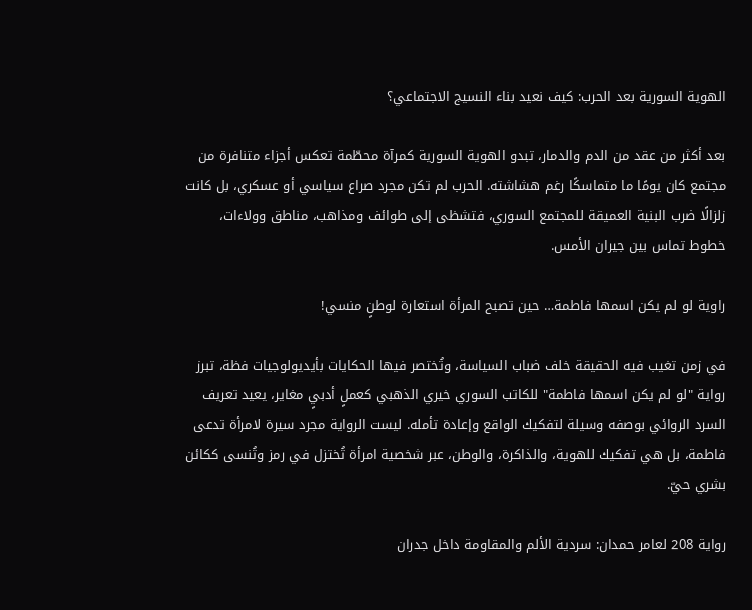الهوية السورية بعد الحرب: كيف نعيد بناء النسيج الاجتماعي؟

بعد أكثر من عقد من الدم والدمار، تبدو الهوية السورية كمرآة محطّمة تعكس أجزاء متنافرة من مجتمع كان يومًا ما متماسكًا رغم هشاشته. الحرب لم تكن مجرد صراع سياسي أو عسكري، بل كانت زلزالًا ضرب البنية العميقة للمجتمع السوري، فتشظى إلى طوائف ومذاهب، مناطق وولاءات، خطوط تماس بين جيران الأمس.

راوية لو لم يكن اسمها فاطمة… حين تصبح المرأة استعارة لوطنٍ منسي!

في زمن تغيب فيه الحقيقة خلف ضباب السياسة، وتُختصر فيها الحكايات بأيديولوجيات فظة، تبرز رواية "لو لم يكن اسمها فاطمة" للكاتب السوري خيري الذهبي كعملٍ أدبيٍ مغاير، يعيد تعريف السرد الروائي بوصفه وسيلة لتفكيك الواقع وإعادة تأمله. ليست الرواية مجرد سيرة لامرأة تدعى فاطمة، بل هي تفكيك للهوية، والذاكرة، والوطن، عبر شخصية امرأة تُختزل في رمز وتُنسى ككائن بشري حيّ.

رواية 208 لعامر حمدان: سردية الألم والمقاومة داخل جدران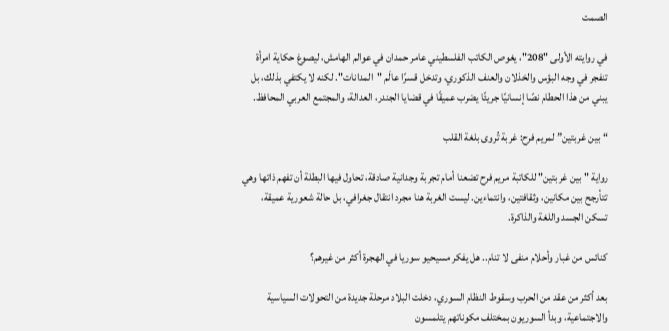الصمت

في روايته الأولى "208"، يغوص الكاتب الفلسطيني عامر حمدان في عوالم الهامش، ليصوغ حكاية امرأة تنفجر في وجه البؤس والخذلان والعنف الذكوري، وتدخل قسرًا عالَم "المدانات". لكنه لا يكتفي بذلك، بل يبني من هذا الحطام نصًا إنسانيًا جريئًا يضرب عميقًا في قضايا الجندر، العدالة، والمجتمع العربي المحافظ.

“بين غربتين” لمريم فرح: غربة تُروى بلغة القلب

رواية "بين غربتين" للكاتبة مريم فرح تضعنا أمام تجربة وجدانية صادقة، تحاول فيها البطلة أن تفهم ذاتها وهي تتأرجح بين مكانين، وثقافتين، وانتماءين. ليست الغربة هنا مجرد انتقال جغرافي، بل حالة شعورية عميقة، تسكن الجسد واللغة والذاكرة.

كنائس من غبار وأحلام منفى لا تنام.. هل يفكر مسيحيو سوريا في الهجرة أكثر من غيرهم؟

بعد أكثر من عقد من الحرب وسقوط النظام السوري، دخلت البلاد مرحلة جديدة من التحولات السياسية والاجتماعية، وبدأ السوريون بمختلف مكوناتهم يتلمسون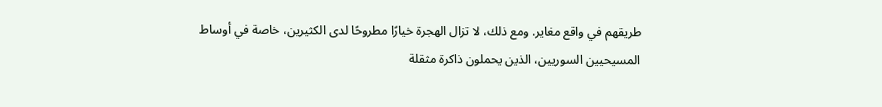طريقهم في واقع مغاير. ومع ذلك، لا تزال الهجرة خيارًا مطروحًا لدى الكثيرين، خاصة في أوساط المسيحيين السوريين، الذين يحملون ذاكرة مثقلة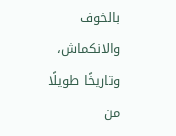بالخوف والانكماش، وتاريخًا طويلًا من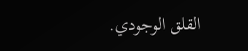القلق الوجودي.